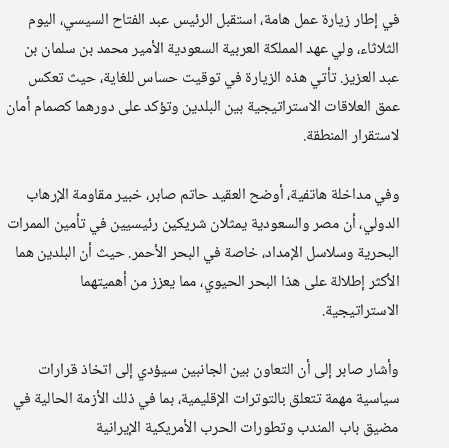في إطار زيارة عمل هامة، استقبل الرئيس عبد الفتاح السيسي، اليوم الثلاثاء، ولي عهد المملكة العربية السعودية الأمير محمد بن سلمان بن عبد العزيز. تأتي هذه الزيارة في توقيت حساس للغاية، حيث تعكس عمق العلاقات الاستراتيجية بين البلدين وتؤكد على دورهما كصمام أمان لاستقرار المنطقة.

وفي مداخلة هاتفية، أوضح العقيد حاتم صابر، خبير مقاومة الإرهاب الدولي، أن مصر والسعودية يمثلان شريكين رئيسيين في تأمين الممرات البحرية وسلاسل الإمداد، خاصة في البحر الأحمر. حيث أن البلدين هما الأكثر إطلالة على هذا البحر الحيوي، مما يعزز من أهميتهما الاستراتيجية.

وأشار صابر إلى أن التعاون بين الجانبين سيؤدي إلى اتخاذ قرارات سياسية مهمة تتعلق بالتوترات الإقليمية، بما في ذلك الأزمة الحالية في مضيق باب المندب وتطورات الحرب الأمريكية الإيرانية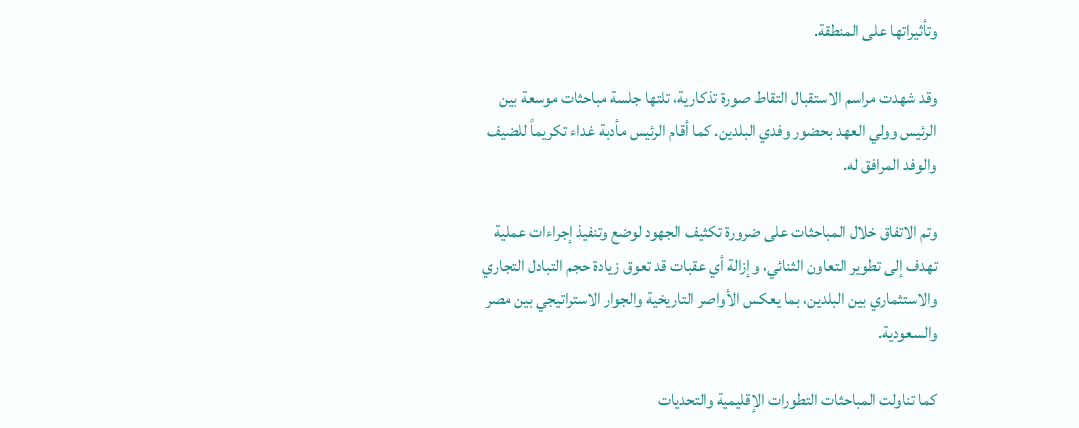وتأثيراتها على المنطقة.

وقد شهدت مراسم الاستقبال التقاط صورة تذكارية، تلتها جلسة مباحثات موسعة بين الرئيس وولي العهد بحضور وفدي البلدين. كما أقام الرئيس مأدبة غداء تكريماً للضيف والوفد المرافق له.

وتم الاتفاق خلال المباحثات على ضرورة تكثيف الجهود لوضع وتنفيذ إجراءات عملية تهدف إلى تطوير التعاون الثنائي، وإزالة أي عقبات قد تعوق زيادة حجم التبادل التجاري والاستثماري بين البلدين، بما يعكس الأواصر التاريخية والجوار الاستراتيجي بين مصر والسعودية.

كما تناولت المباحثات التطورات الإقليمية والتحديات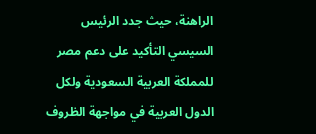الراهنة، حيث جدد الرئيس السيسي التأكيد على دعم مصر للمملكة العربية السعودية ولكل الدول العربية في مواجهة الظروف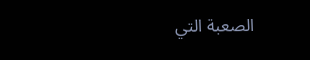الصعبة التي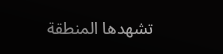تشهدها المنطقة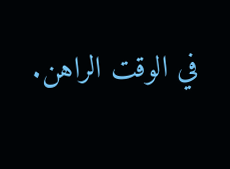في الوقت الراهن.